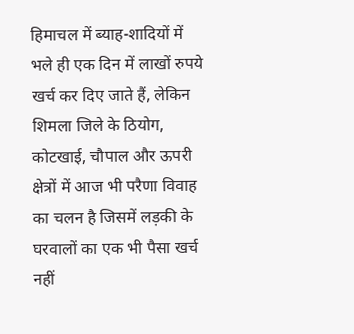हिमाचल में ब्याह-शादियों में भले ही एक दिन में लाखों रुपये खर्च कर दिए जाते हैं, लेकिन शिमला जिले के ठियोग, कोटखाई, चौपाल और ऊपरी क्षेत्रों में आज भी परैणा विवाह का चलन है जिसमें लड़की के घरवालों का एक भी पैसा खर्च नहीं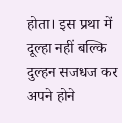होता। इस प्रथा में दूल्हा नहीं बल्कि दुल्हन सजधज कर अपने होने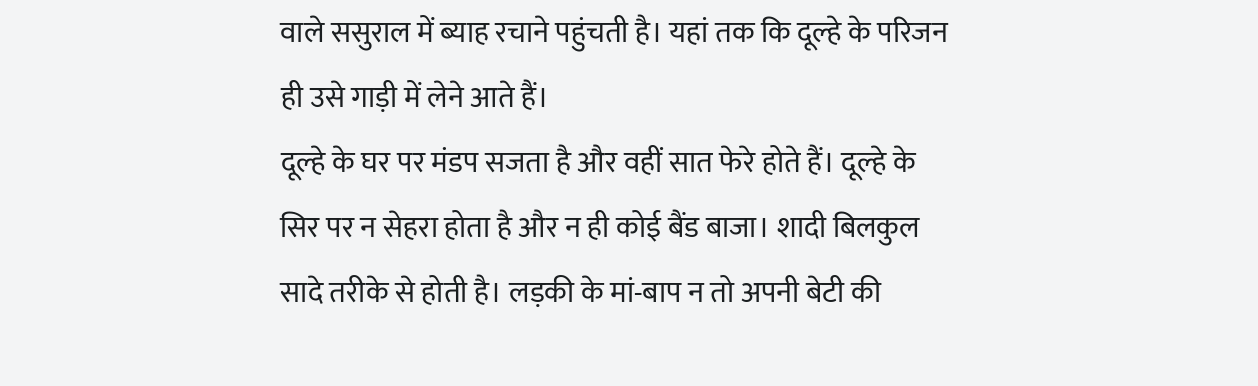वाले ससुराल में ब्याह रचाने पहुंचती है। यहां तक कि दूल्हे के परिजन ही उसे गाड़ी में लेने आते हैं।
दूल्हे के घर पर मंडप सजता है और वहीं सात फेरे होते हैं। दूल्हे के सिर पर न सेहरा होता है और न ही कोई बैंड बाजा। शादी बिलकुल सादे तरीके से होती है। लड़की के मां-बाप न तो अपनी बेटी की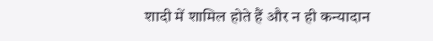शादी में शामिल होते हैं और न ही कन्यादान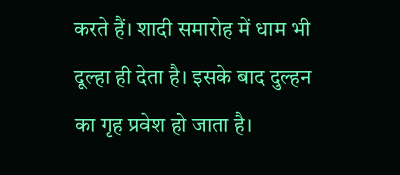करते हैं। शादी समारोह में धाम भी दूल्हा ही देता है। इसके बाद दुल्हन का गृह प्रवेश हो जाता है।